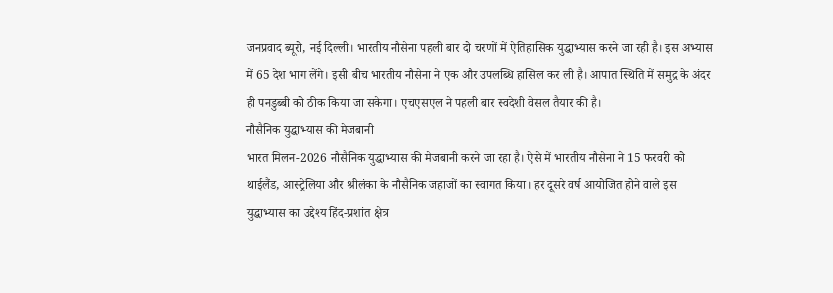जनप्रवाद ब्यूरो, नई दिल्ली। भारतीय नौसेना पहली बार दो चरणों में ऐतिहासिक युद्धाभ्यास करने जा रही है। इस अभ्यास में 65 देश भाग लेंगे। इसी बीच भारतीय नौसेना ने एक और उपलब्धि हासिल कर ली है। आपात स्थिति में समुद्र के अंदर ही पनडुब्बी को ठीक किया जा सकेगा। एचएसएल ने पहली बार स्वदेशी वेसल तैयार की है।
नौसैनिक युद्धाभ्यास की मेजबानी
भारत मिलन-2026 नौसैनिक युद्धाभ्यास की मेजबानी करने जा रहा है। ऐसे में भारतीय नौसेना ने 15 फरवरी को थाईलैंड, आस्ट्रेलिया और श्रीलंका के नौसैनिक जहाजों का स्वागत किया। हर दूसरे वर्ष आयोजित होने वाले इस युद्धाभ्यास का उद्देश्य हिंद-प्रशांत क्षेत्र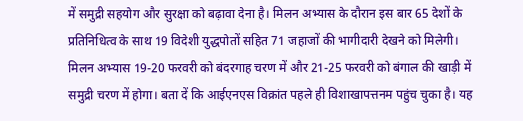में समुद्री सहयोग और सुरक्षा को बढ़ावा देना है। मिलन अभ्यास के दौरान इस बार 65 देशों के प्रतिनिधित्व के साथ 19 विदेशी युद्धपोतों सहित 71 जहाजों की भागीदारी देखने को मिलेगी। मिलन अभ्यास 19-20 फरवरी को बंदरगाह चरण में और 21-25 फरवरी को बंगाल की खाड़ी में समुद्री चरण में होगा। बता दें कि आईएनएस विक्रांत पहले ही विशाखापत्तनम पहुंच चुका है। यह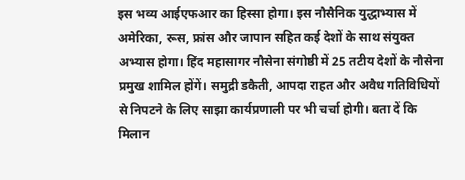इस भव्य आईएफआर का हिस्सा होगा। इस नौसैनिक युद्धाभ्यास में अमेरिका, रूस, फ्रांस और जापान सहित कई देशों के साथ संयुक्त अभ्यास होगा। हिंद महासागर नौसेना संगोष्ठी में 25 तटीय देशों के नौसेना प्रमुख शामिल होंगें। समुद्री डकैती, आपदा राहत और अवैध गतिविधियों से निपटने के लिए साझा कार्यप्रणाली पर भी चर्चा होगी। बता दें कि मिलान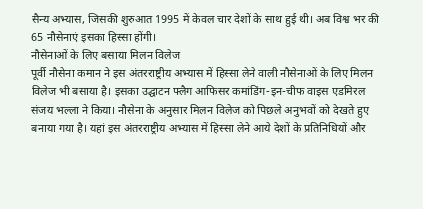सैन्य अभ्यास, जिसकी शुरुआत 1995 में केवल चार देशों के साथ हुई थी। अब विश्व भर की 65 नौसेनाएं इसका हिस्सा होंगी।
नौसेनाओं के लिए बसाया मिलन विलेज
पूर्वी नौसेना कमान ने इस अंतरराष्ट्रीय अभ्यास में हिस्सा लेने वाली नौसेनाओं के लिए मिलन विलेज भी बसाया है। इसका उद्घाटन फ्लैग आफिसर कमांडिंग-इन-चीफ वाइस एडमिरल संजय भल्ला ने किया। नौसेना के अनुसार मिलन विलेज को पिछले अनुभवों को देखते हुए बनाया गया है। यहां इस अंतरराष्ट्रीय अभ्यास में हिस्सा लेने आये देशों के प्रतिनिधियों और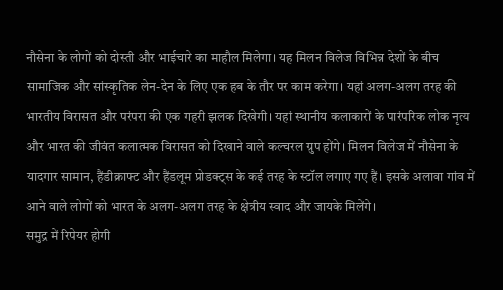नौसेना के लोगों को दोस्ती और भाईचारे का माहौल मिलेगा। यह मिलन विलेज विभिन्न देशों के बीच सामाजिक और सांस्कृतिक लेन-देन के लिए एक हब के तौर पर काम करेगा। यहां अलग-अलग तरह की भारतीय विरासत और परंपरा की एक गहरी झलक दिखेगी। यहां स्थानीय कलाकारों के पारंपरिक लोक नृत्य और भारत की जीवंत कलात्मक विरासत को दिखाने वाले कल्चरल ग्रुप होंगे। मिलन विलेज में नौसेना के यादगार सामान, हैंडीक्राफ्ट और हैंडलूम प्रोडक्ट्स के कई तरह के स्टॉल लगाए गए हैं। इसके अलावा गांव में आने वाले लोगों को भारत के अलग-अलग तरह के क्षेत्रीय स्वाद और जायके मिलेंगे।
समुद्र में रिपेयर होगी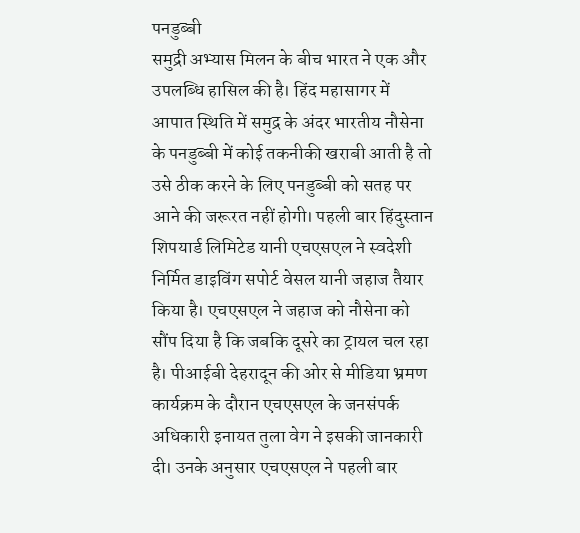पनडुब्बी
समुद्री अभ्यास मिलन के बीच भारत ने एक और उपलब्धि हासिल की है। हिंद महासागर में आपात स्थिति में समुद्र के अंदर भारतीय नौसेना के पनडुब्बी में कोई तकनीकी खराबी आती है तो उसे ठीक करने के लिए पनडुब्बी को सतह पर आने की जरूरत नहीं होगी। पहली बार हिंदुस्तान शिपयार्ड लिमिटेड यानी एचएसएल ने स्वदेशी निर्मित डाइविंग सपोर्ट वेसल यानी जहाज तैयार किया है। एचएसएल ने जहाज को नौसेना को सौंप दिया है कि जबकि दूसरे का ट्रायल चल रहा है। पीआईबी देहरादून की ओर से मीडिया भ्रमण कार्यक्रम के दौरान एचएसएल के जनसंपर्क अधिकारी इनायत तुला वेग ने इसकी जानकारी दी। उनके अनुसार एचएसएल ने पहली बार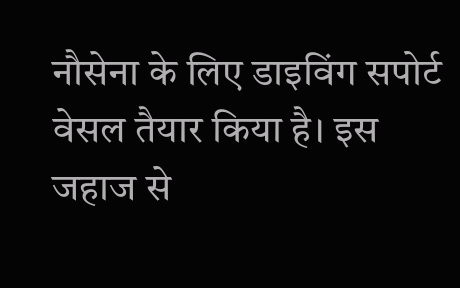नौसेना के लिए डाइविंग सपोर्ट वेसल तैयार किया है। इस जहाज से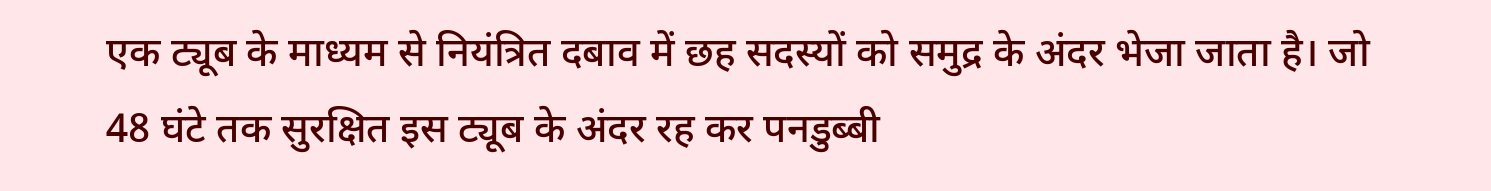एक ट्यूब के माध्यम से नियंत्रित दबाव में छह सदस्यों को समुद्र के अंदर भेजा जाता है। जो 48 घंटे तक सुरक्षित इस ट्यूब के अंदर रह कर पनडुब्बी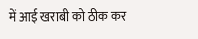में आई खराबी को ठीक कर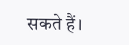सकते हैं।